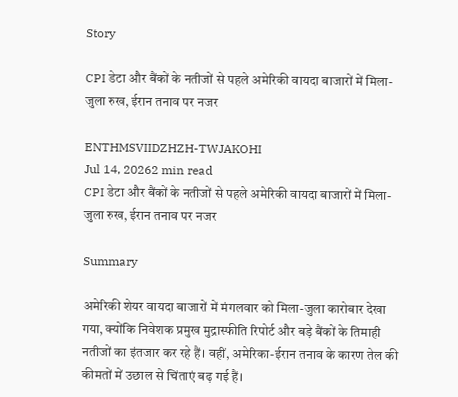Story

CPI डेटा और बैंकों के नतीजों से पहले अमेरिकी वायदा बाजारों में मिला-जुला रुख, ईरान तनाव पर नजर

ENTHMSVIIDZHZH-TWJAKOHI
Jul 14, 20262 min read
CPI डेटा और बैंकों के नतीजों से पहले अमेरिकी वायदा बाजारों में मिला-जुला रुख, ईरान तनाव पर नजर

Summary

अमेरिकी शेयर वायदा बाजारों में मंगलवार को मिला-जुला कारोबार देखा गया, क्योंकि निवेशक प्रमुख मुद्रास्फीति रिपोर्ट और बड़े बैंकों के तिमाही नतीजों का इंतजार कर रहे हैं। वहीं, अमेरिका-ईरान तनाव के कारण तेल की कीमतों में उछाल से चिंताएं बढ़ गई हैं।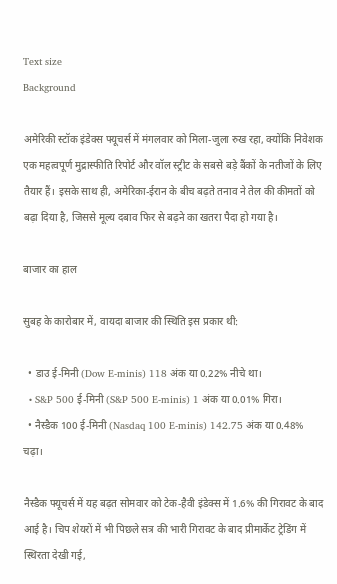Text size
Background

अमेरिकी स्टॉक इंडेक्स फ्यूचर्स में मंगलवार को मिला-जुला रुख रहा, क्योंकि निवेशक एक महत्वपूर्ण मुद्रास्फीति रिपोर्ट और वॉल स्ट्रीट के सबसे बड़े बैंकों के नतीजों के लिए तैयार हैं। इसके साथ ही, अमेरिका-ईरान के बीच बढ़ते तनाव ने तेल की कीमतों को बढ़ा दिया है, जिससे मूल्य दबाव फिर से बढ़ने का खतरा पैदा हो गया है।

बाजार का हाल

सुबह के कारोबार में, वायदा बाजार की स्थिति इस प्रकार थी:

  • डाउ ई-मिनी (Dow E-minis) 118 अंक या 0.22% नीचे था।
  • S&P 500 ई-मिनी (S&P 500 E-minis) 1 अंक या 0.01% गिरा।
  • नैस्डैक 100 ई-मिनी (Nasdaq 100 E-minis) 142.75 अंक या 0.48% चढ़ा।

नैस्डैक फ्यूचर्स में यह बढ़त सोमवार को टेक-हैवी इंडेक्स में 1.6% की गिरावट के बाद आई है। चिप शेयरों में भी पिछले सत्र की भारी गिरावट के बाद प्रीमार्केट ट्रेडिंग में स्थिरता देखी गई,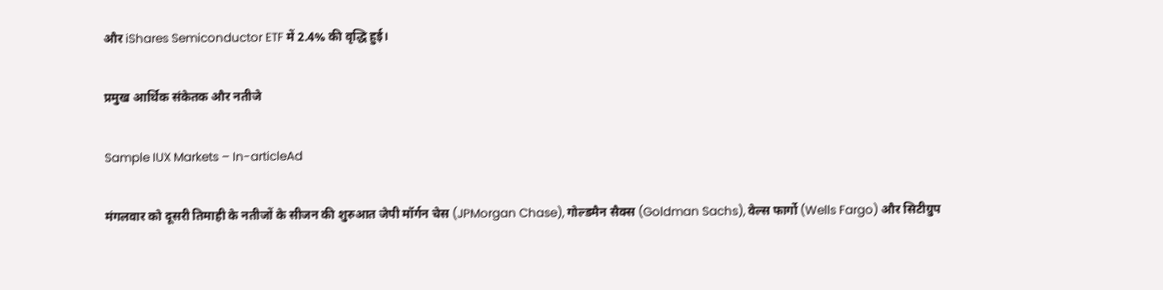और iShares Semiconductor ETF में 2.4% की वृद्धि हुई।

प्रमुख आर्थिक संकेतक और नतीजे

Sample IUX Markets – In-articleAd

मंगलवार को दूसरी तिमाही के नतीजों के सीजन की शुरुआत जेपी मॉर्गन चेस (JPMorgan Chase), गोल्डमैन सैक्स (Goldman Sachs), वेल्स फार्गो (Wells Fargo) और सिटीग्रुप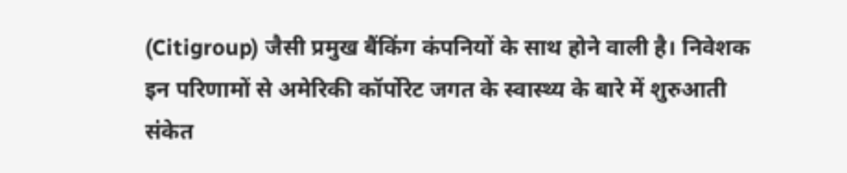(Citigroup) जैसी प्रमुख बैंकिंग कंपनियों के साथ होने वाली है। निवेशक इन परिणामों से अमेरिकी कॉर्पोरेट जगत के स्वास्थ्य के बारे में शुरुआती संकेत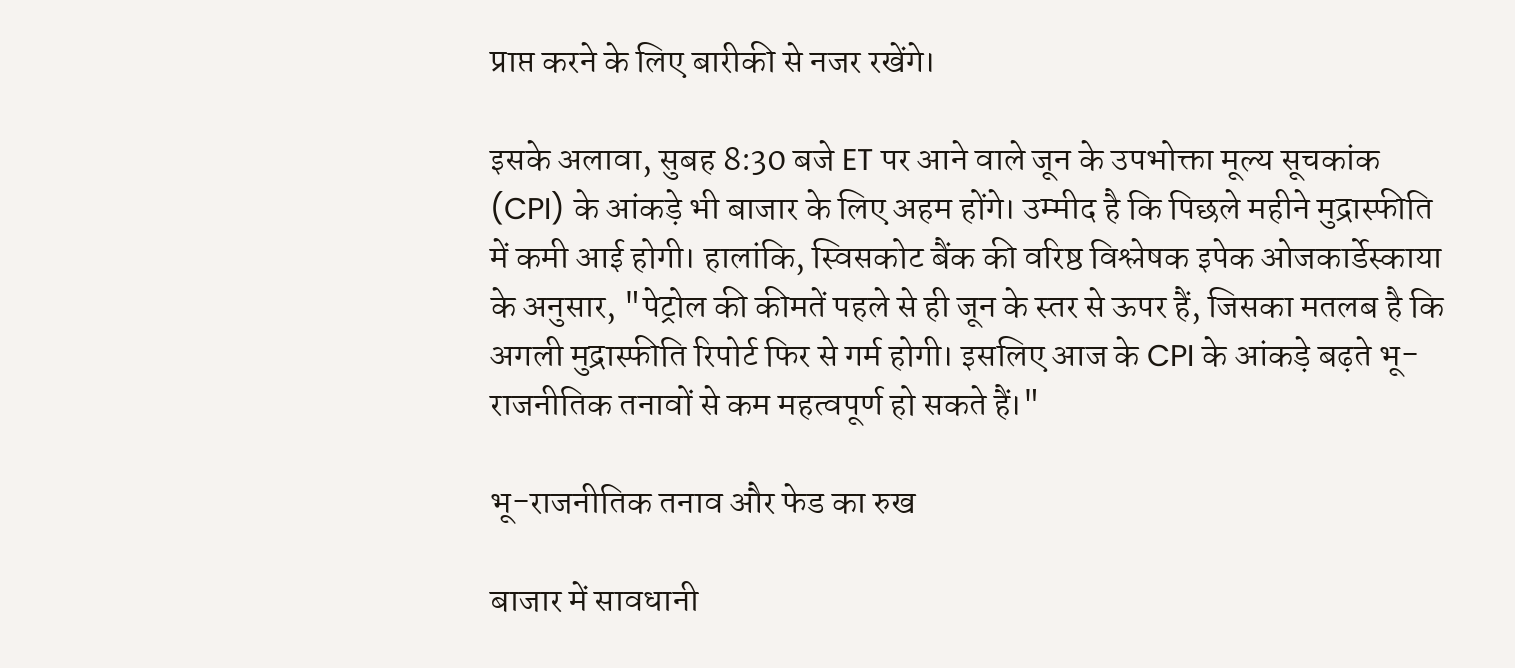प्राप्त करने के लिए बारीकी से नजर रखेंगे।

इसके अलावा, सुबह 8:30 बजे ET पर आने वाले जून के उपभोक्ता मूल्य सूचकांक (CPI) के आंकड़े भी बाजार के लिए अहम होंगे। उम्मीद है कि पिछले महीने मुद्रास्फीति में कमी आई होगी। हालांकि, स्विसकोट बैंक की वरिष्ठ विश्लेषक इपेक ओजकार्डेस्काया के अनुसार, "पेट्रोल की कीमतें पहले से ही जून के स्तर से ऊपर हैं, जिसका मतलब है कि अगली मुद्रास्फीति रिपोर्ट फिर से गर्म होगी। इसलिए आज के CPI के आंकड़े बढ़ते भू-राजनीतिक तनावों से कम महत्वपूर्ण हो सकते हैं।"

भू-राजनीतिक तनाव और फेड का रुख

बाजार में सावधानी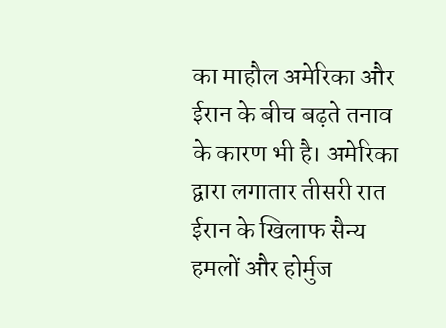का माहौल अमेरिका और ईरान के बीच बढ़ते तनाव के कारण भी है। अमेरिका द्वारा लगातार तीसरी रात ईरान के खिलाफ सैन्य हमलों और होर्मुज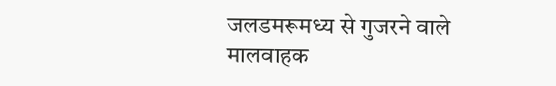जलडमरूमध्य से गुजरने वाले मालवाहक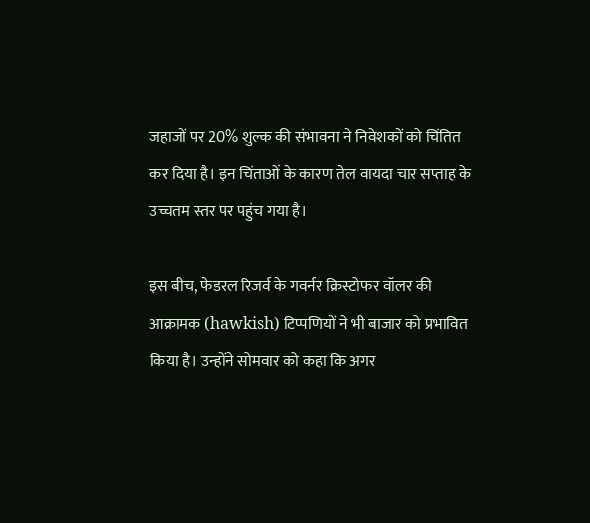जहाजों पर 20% शुल्क की संभावना ने निवेशकों को चिंतित कर दिया है। इन चिंताओं के कारण तेल वायदा चार सप्ताह के उच्चतम स्तर पर पहुंच गया है।

इस बीच, फेडरल रिजर्व के गवर्नर क्रिस्टोफर वॉलर की आक्रामक (hawkish) टिप्पणियों ने भी बाजार को प्रभावित किया है। उन्होंने सोमवार को कहा कि अगर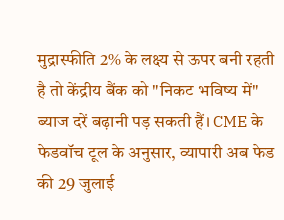मुद्रास्फीति 2% के लक्ष्य से ऊपर बनी रहती है तो केंद्रीय बैंक को "निकट भविष्य में" ब्याज दरें बढ़ानी पड़ सकती हैं। CME के फेडवॉच टूल के अनुसार, व्यापारी अब फेड की 29 जुलाई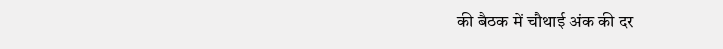की बैठक में चौथाई अंक की दर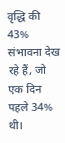वृद्धि की 43% संभावना देख रहे हैं, जो एक दिन पहले 34% थी।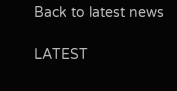Back to latest news

LATEST